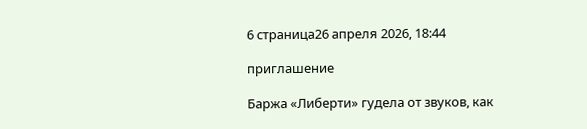6 страница26 апреля 2026, 18:44

приглашение

Баржа «Либерти» гудела от звуков, как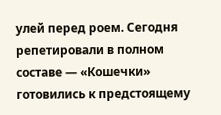улей перед роем. Сегодня репетировали в полном составе — «Кошечки» готовились к предстоящему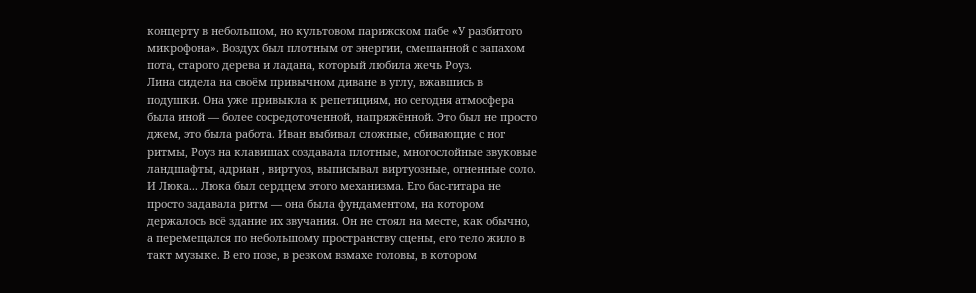концерту в небольшом, но культовом парижском пабе «У разбитого микрофона». Воздух был плотным от энергии, смешанной с запахом пота, старого дерева и ладана, который любила жечь Роуз.
Лина сидела на своём привычном диване в углу, вжавшись в подушки. Она уже привыкла к репетициям, но сегодня атмосфера была иной — более сосредоточенной, напряжённой. Это был не просто джем, это была работа. Иван выбивал сложные, сбивающие с ног ритмы, Роуз на клавишах создавала плотные, многослойные звуковые ландшафты, адриан , виртуоз, выписывал виртуозные, огненные соло.
И Люка... Люка был сердцем этого механизма. Его бас-гитара не просто задавала ритм — она была фундаментом, на котором держалось всё здание их звучания. Он не стоял на месте, как обычно, а перемещался по небольшому пространству сцены, его тело жило в такт музыке. В его позе, в резком взмахе головы, в котором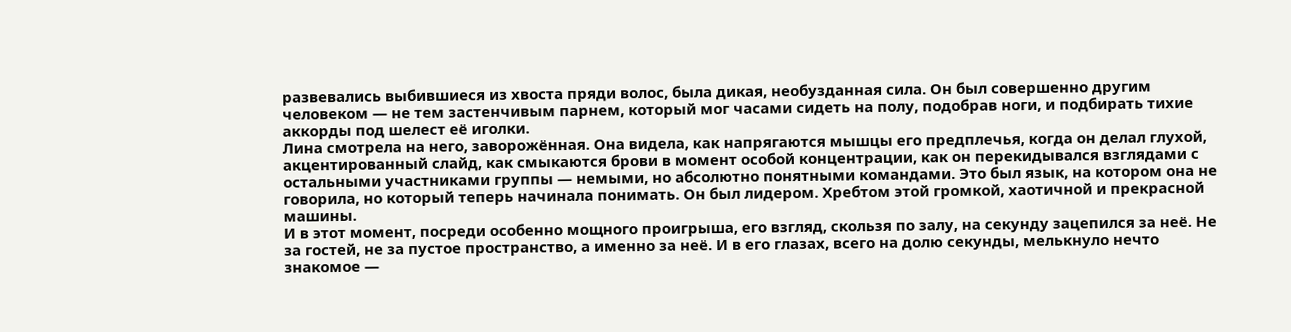развевались выбившиеся из хвоста пряди волос, была дикая, необузданная сила. Он был совершенно другим человеком — не тем застенчивым парнем, который мог часами сидеть на полу, подобрав ноги, и подбирать тихие аккорды под шелест её иголки.
Лина смотрела на него, заворожённая. Она видела, как напрягаются мышцы его предплечья, когда он делал глухой, акцентированный слайд, как смыкаются брови в момент особой концентрации, как он перекидывался взглядами с остальными участниками группы — немыми, но абсолютно понятными командами. Это был язык, на котором она не говорила, но который теперь начинала понимать. Он был лидером. Хребтом этой громкой, хаотичной и прекрасной машины.
И в этот момент, посреди особенно мощного проигрыша, его взгляд, скользя по залу, на секунду зацепился за неё. Не за гостей, не за пустое пространство, а именно за неё. И в его глазах, всего на долю секунды, мелькнуло нечто знакомое —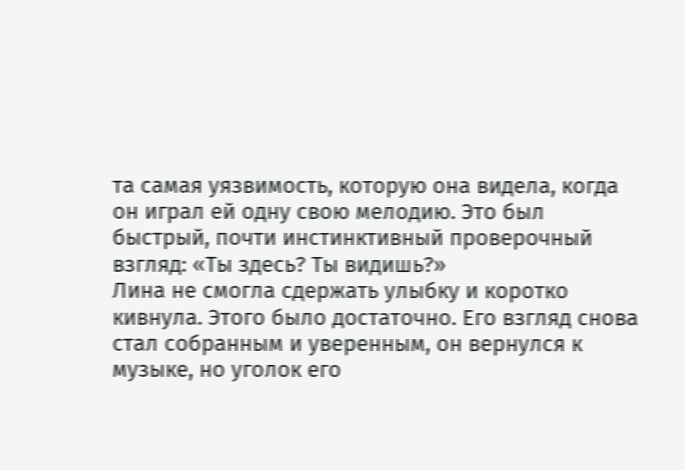та самая уязвимость, которую она видела, когда он играл ей одну свою мелодию. Это был быстрый, почти инстинктивный проверочный взгляд: «Ты здесь? Ты видишь?»
Лина не смогла сдержать улыбку и коротко кивнула. Этого было достаточно. Его взгляд снова стал собранным и уверенным, он вернулся к музыке, но уголок его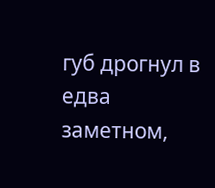губ дрогнул в едва заметном,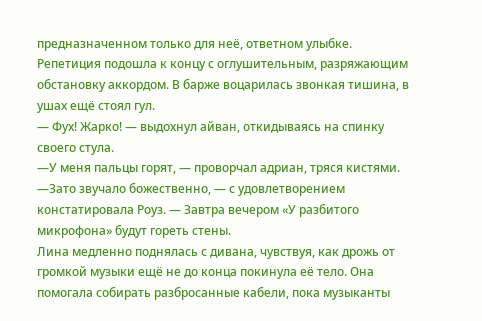предназначенном только для неё, ответном улыбке.
Репетиция подошла к концу с оглушительным, разряжающим обстановку аккордом. В барже воцарилась звонкая тишина, в ушах ещё стоял гул.
— Фух! Жарко! — выдохнул айван, откидываясь на спинку своего стула.
—У меня пальцы горят, — проворчал адриан, тряся кистями.
—Зато звучало божественно, — с удовлетворением констатировала Роуз. — Завтра вечером «У разбитого микрофона» будут гореть стены.
Лина медленно поднялась с дивана, чувствуя, как дрожь от громкой музыки ещё не до конца покинула её тело. Она помогала собирать разбросанные кабели, пока музыканты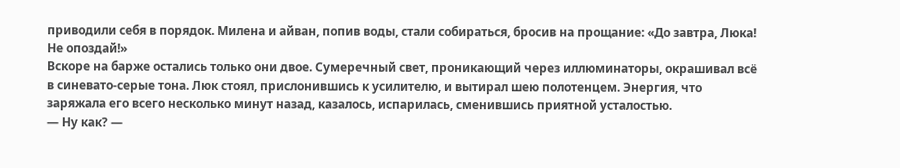приводили себя в порядок. Милена и айван, попив воды, стали собираться, бросив на прощание: «До завтра, Люка! Не опоздай!»
Вскоре на барже остались только они двое. Сумеречный свет, проникающий через иллюминаторы, окрашивал всё в синевато-серые тона. Люк стоял, прислонившись к усилителю, и вытирал шею полотенцем. Энергия, что заряжала его всего несколько минут назад, казалось, испарилась, сменившись приятной усталостью.
— Ну как? —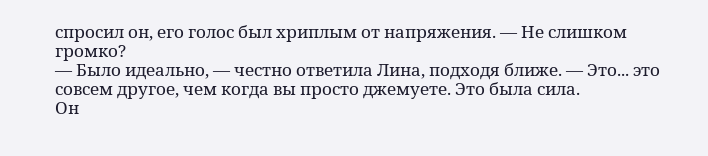спросил он, его голос был хриплым от напряжения. — Не слишком громко?
— Было идеально, — честно ответила Лина, подходя ближе. — Это... это совсем другое, чем когда вы просто джемуете. Это была сила.
Он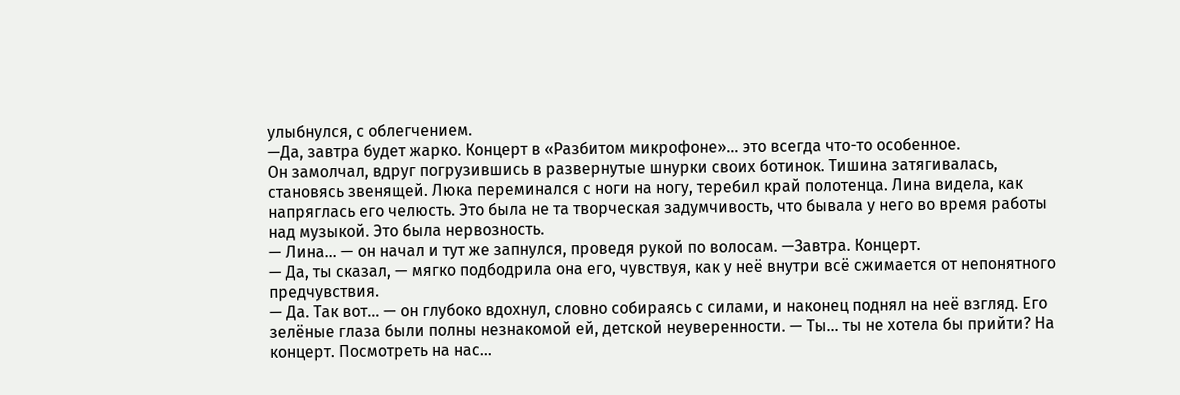улыбнулся, с облегчением.
—Да, завтра будет жарко. Концерт в «Разбитом микрофоне»... это всегда что-то особенное.
Он замолчал, вдруг погрузившись в развернутые шнурки своих ботинок. Тишина затягивалась, становясь звенящей. Люка переминался с ноги на ногу, теребил край полотенца. Лина видела, как напряглась его челюсть. Это была не та творческая задумчивость, что бывала у него во время работы над музыкой. Это была нервозность.
— Лина... — он начал и тут же запнулся, проведя рукой по волосам. —Завтра. Концерт.
— Да, ты сказал, — мягко подбодрила она его, чувствуя, как у неё внутри всё сжимается от непонятного предчувствия.
— Да. Так вот... — он глубоко вдохнул, словно собираясь с силами, и наконец поднял на неё взгляд. Его зелёные глаза были полны незнакомой ей, детской неуверенности. — Ты... ты не хотела бы прийти? На концерт. Посмотреть на нас...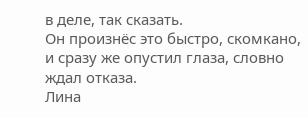в деле, так сказать.
Он произнёс это быстро, скомкано, и сразу же опустил глаза, словно ждал отказа.
Лина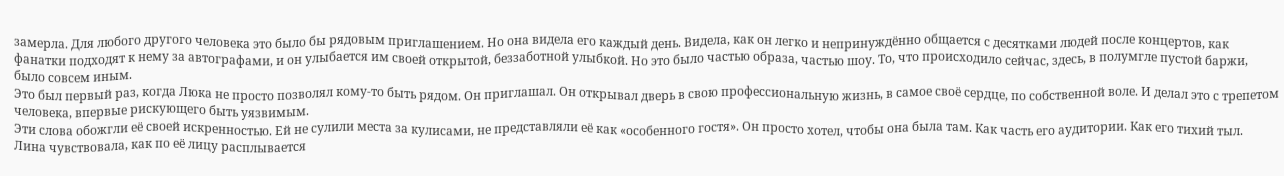замерла. Для любого другого человека это было бы рядовым приглашением. Но она видела его каждый день. Видела, как он легко и непринуждённо общается с десятками людей после концертов, как фанатки подходят к нему за автографами, и он улыбается им своей открытой, беззаботной улыбкой. Но это было частью образа, частью шоу. То, что происходило сейчас, здесь, в полумгле пустой баржи, было совсем иным.
Это был первый раз, когда Люка не просто позволял кому-то быть рядом. Он приглашал. Он открывал дверь в свою профессиональную жизнь, в самое своё сердце, по собственной воле. И делал это с трепетом человека, впервые рискующего быть уязвимым.
Эти слова обожгли её своей искренностью. Ей не сулили места за кулисами, не представляли её как «особенного гостя». Он просто хотел, чтобы она была там. Как часть его аудитории. Как его тихий тыл.
Лина чувствовала, как по её лицу расплывается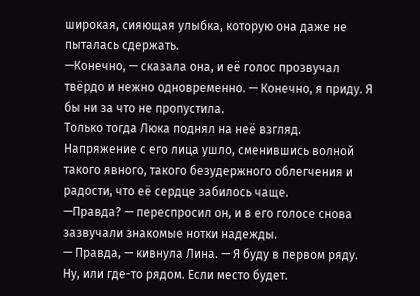широкая, сияющая улыбка, которую она даже не пыталась сдержать.
—Конечно, — сказала она, и её голос прозвучал твёрдо и нежно одновременно. — Конечно, я приду. Я бы ни за что не пропустила.
Только тогда Люка поднял на неё взгляд. Напряжение с его лица ушло, сменившись волной такого явного, такого безудержного облегчения и радости, что её сердце забилось чаще.
—Правда? — переспросил он, и в его голосе снова зазвучали знакомые нотки надежды.
— Правда, — кивнула Лина. — Я буду в первом ряду. Ну, или где-то рядом. Если место будет.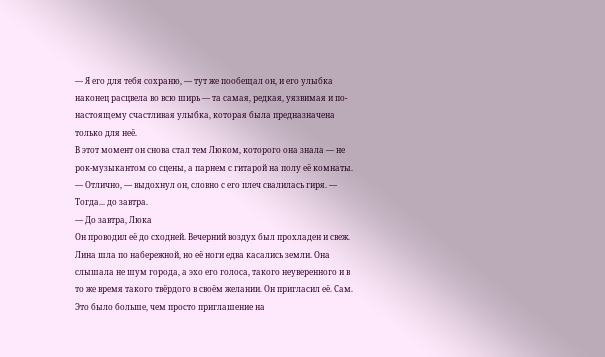— Я его для тебя сохраню, — тут же пообещал он, и его улыбка наконец расцвела во всю ширь — та самая, редкая, уязвимая и по-настоящему счастливая улыбка, которая была предназначена только для неё.
В этот момент он снова стал тем Люком, которого она знала — не рок-музыкантом со сцены, а парнем с гитарой на полу её комнаты.
— Отлично, — выдохнул он, словно с его плеч свалилась гиря. — Тогда... до завтра.
— До завтра, Люка
Он проводил её до сходней. Вечерний воздух был прохладен и свеж. Лина шла по набережной, но её ноги едва касались земли. Она слышала не шум города, а эхо его голоса, такого неуверенного и в то же время такого твёрдого в своём желании. Он пригласил её. Сам.
Это было больше, чем просто приглашение на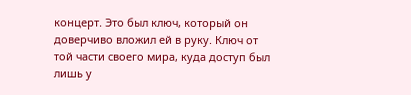концерт. Это был ключ, который он доверчиво вложил ей в руку. Ключ от той части своего мира, куда доступ был лишь у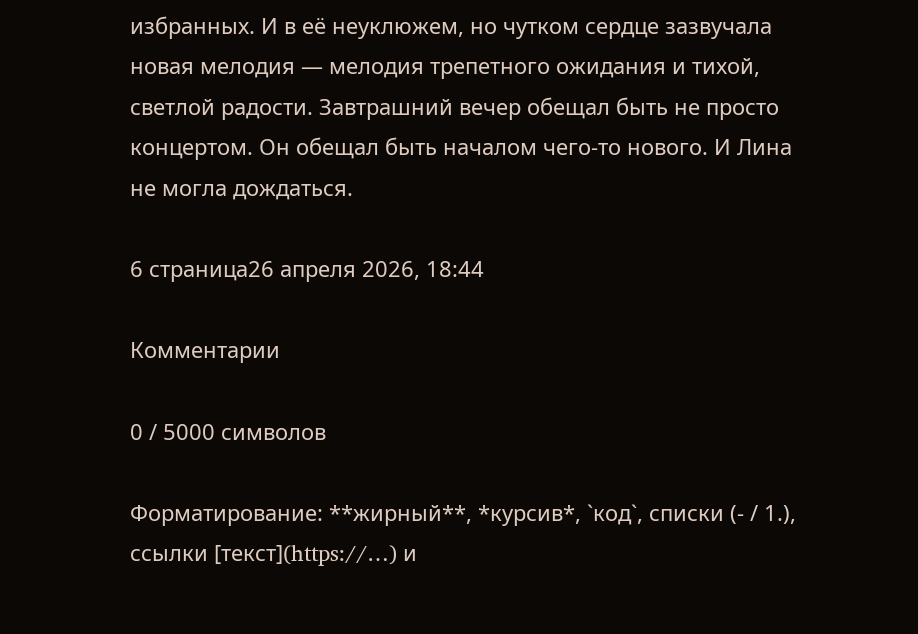избранных. И в её неуклюжем, но чутком сердце зазвучала новая мелодия — мелодия трепетного ожидания и тихой, светлой радости. Завтрашний вечер обещал быть не просто концертом. Он обещал быть началом чего-то нового. И Лина не могла дождаться.

6 страница26 апреля 2026, 18:44

Комментарии

0 / 5000 символов

Форматирование: **жирный**, *курсив*, `код`, списки (- / 1.), ссылки [текст](https://…) и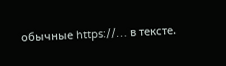обычные https://… в тексте.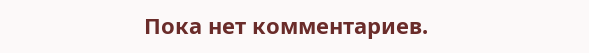Пока нет комментариев.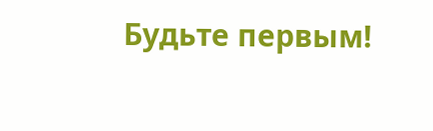Будьте первым!